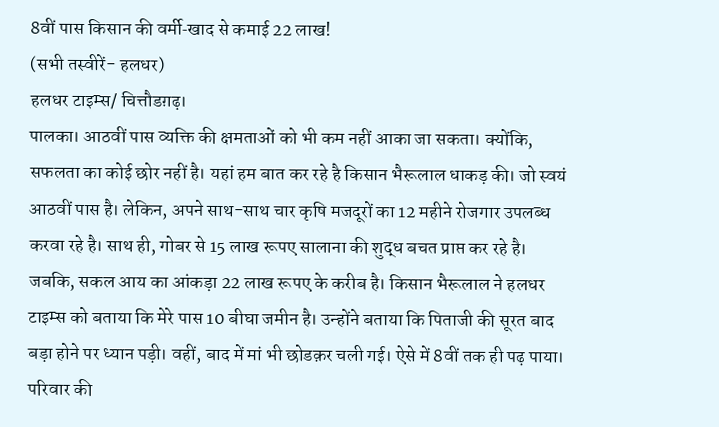8वीं पास किसान की वर्मी‑खाद से कमाई 22 लाख!
(सभी तस्वीरें- हलधर)
हलधर टाइम्स/ चित्तौडग़ढ़।
पालका। आठवीं पास व्यक्ति की क्षमताओं को भी कम नहीं आका जा सकता। क्योंकि, सफलता का कोई छोर नहीं है। यहां हम बात कर रहे है किसान भैरूलाल धाकड़ की। जो स्वयं आठवीं पास है। लेकिन, अपने साथ-साथ चार कृषि मजदूरों का 12 महीने रोजगार उपलब्ध करवा रहे है। साथ ही, गोबर से 15 लाख रूपए सालाना की शुद्ध बचत प्राप्त कर रहे है। जबकि, सकल आय का आंकड़ा 22 लाख रूपए के करीब है। किसान भैरूलाल ने हलधर टाइम्स को बताया कि मेरे पास 10 बीघा जमीन है। उन्होंने बताया कि पिताजी की सूरत बाद बड़ा होने पर ध्यान पड़ी। वहीं, बाद में मां भी छोडक़र चली गई। ऐसे में 8वीं तक ही पढ़ पाया। परिवार की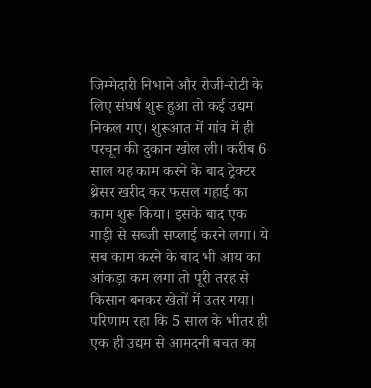जिम्मेदारी निभाने और रोजी-रोटी के लिए संघर्ष शुरू हुआ तो कई उद्यम निकल गए। शुरूआत में गांव में ही परचून की दुकान खोल ली। करीब 6 साल यह काम करने के बाद ट्रेक्टर थ्रेसर खरीद कर फसल गहाई का काम शुरू किया। इसके बाद एक गाड़ी से सब्जी सप्लाई करने लगा। ये सब काम करने के बाद भी आय का आंकड़ा कम लगा तो पूरी तरह से किसान बनकर खेतों में उतर गया। परिणाम रहा कि 5 साल के भीतर ही एक ही उद्यम से आमदनी बचत का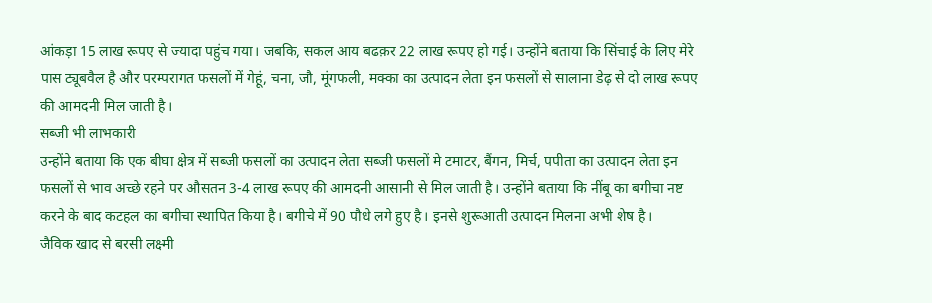आंकड़ा 15 लाख रूपए से ज्यादा पहुंच गया। जबकि, सकल आय बढक़र 22 लाख रूपए हो गई। उन्होंने बताया कि सिंचाई के लिए मेरे पास ट्यूबवैल है और परम्परागत फसलों में गेहूं, चना, जौ, मूंगफली, मक्का का उत्पादन लेता इन फसलों से सालाना डेढ़ से दो लाख रूपए की आमदनी मिल जाती है।
सब्जी भी लाभकारी
उन्होंने बताया कि एक बीघा क्षेत्र में सब्जी फसलों का उत्पादन लेता सब्जी फसलों मे टमाटर, बैंगन, मिर्च, पपीता का उत्पादन लेता इन फसलों से भाव अच्छे रहने पर औसतन 3-4 लाख रूपए की आमदनी आसानी से मिल जाती है। उन्होंने बताया कि नींबू का बगीचा नष्ट करने के बाद कटहल का बगीचा स्थापित किया है। बगीचे में 90 पौधे लगे हुए है। इनसे शुरूआती उत्पादन मिलना अभी शेष है।
जैविक खाद से बरसी लक्ष्मी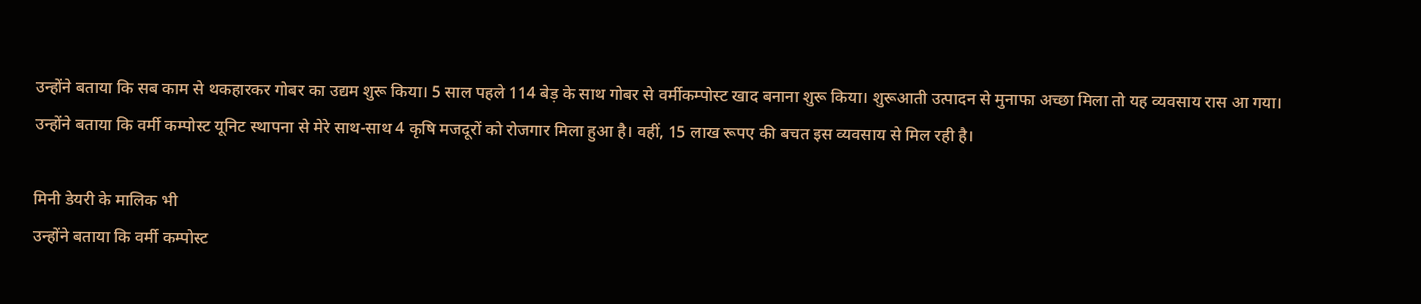उन्होंने बताया कि सब काम से थकहारकर गोबर का उद्यम शुरू किया। 5 साल पहले 114 बेड़ के साथ गोबर से वर्मीकम्पोस्ट खाद बनाना शुरू किया। शुरूआती उत्पादन से मुनाफा अच्छा मिला तो यह व्यवसाय रास आ गया। उन्होंने बताया कि वर्मी कम्पोस्ट यूनिट स्थापना से मेरे साथ-साथ 4 कृषि मजदूरों को रोजगार मिला हुआ है। वहीं, 15 लाख रूपए की बचत इस व्यवसाय से मिल रही है।

मिनी डेयरी के मालिक भी
उन्होंने बताया कि वर्मी कम्पोस्ट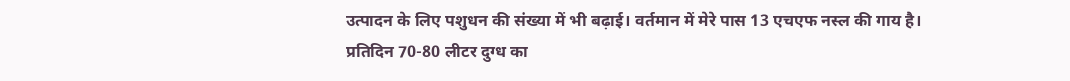उत्पादन के लिए पशुधन की संख्या में भी बढ़ाई। वर्तमान में मेरे पास 13 एचएफ नस्ल की गाय है। प्रतिदिन 70-80 लीटर दुग्ध का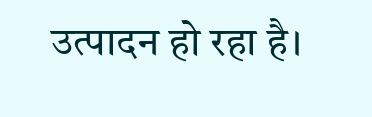उत्पादन हो रहा है।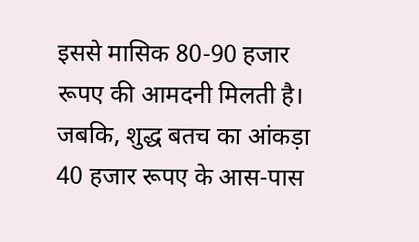इससे मासिक 80-90 हजार रूपए की आमदनी मिलती है। जबकि, शुद्ध बतच का आंकड़ा 40 हजार रूपए के आस-पास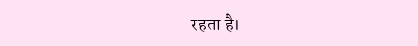रहता है।